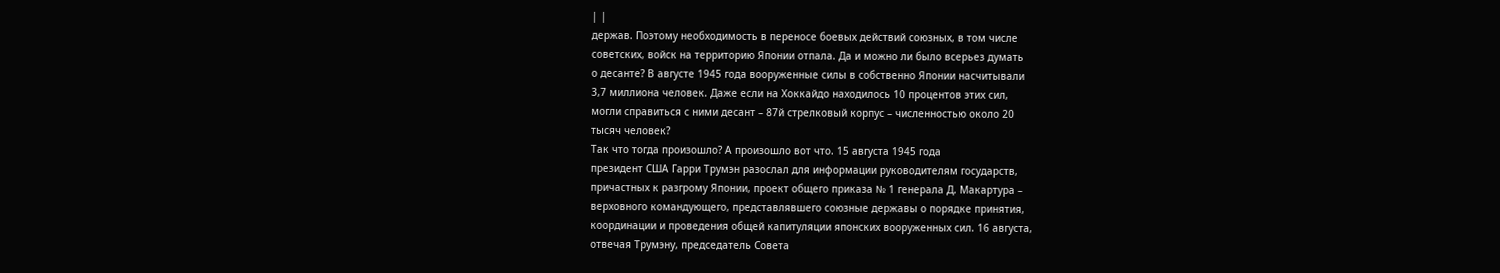| |
держав. Поэтому необходимость в переносе боевых действий союзных, в том числе
советских, войск на территорию Японии отпала. Да и можно ли было всерьез думать
о десанте? В августе 1945 года вооруженные силы в собственно Японии насчитывали
3,7 миллиона человек. Даже если на Хоккайдо находилось 10 процентов этих сил,
могли справиться с ними десант – 87й стрелковый корпус – численностью около 20
тысяч человек?
Так что тогда произошло? А произошло вот что. 15 августа 1945 года
президент США Гарри Трумэн разослал для информации руководителям государств,
причастных к разгрому Японии, проект общего приказа № 1 генерала Д. Макартура –
верховного командующего, представлявшего союзные державы о порядке принятия,
координации и проведения общей капитуляции японских вооруженных сил. 16 августа,
отвечая Трумэну, председатель Совета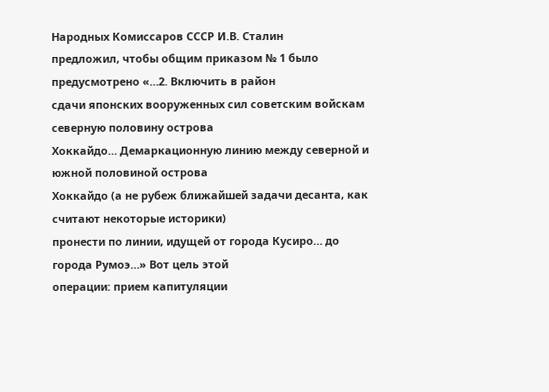Народных Комиссаров СССР И.В. Сталин
предложил, чтобы общим приказом № 1 было предусмотрено «…2. Включить в район
сдачи японских вооруженных сил советским войскам северную половину острова
Хоккайдо… Демаркационную линию между северной и южной половиной острова
Хоккайдо (а не рубеж ближайшей задачи десанта, как считают некоторые историки)
пронести по линии, идущей от города Кусиро… до города Румоэ…» Вот цель этой
операции: прием капитуляции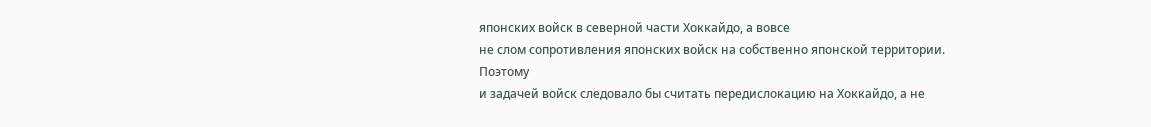японских войск в северной части Хоккайдо, а вовсе
не слом сопротивления японских войск на собственно японской территории. Поэтому
и задачей войск следовало бы считать передислокацию на Хоккайдо, а не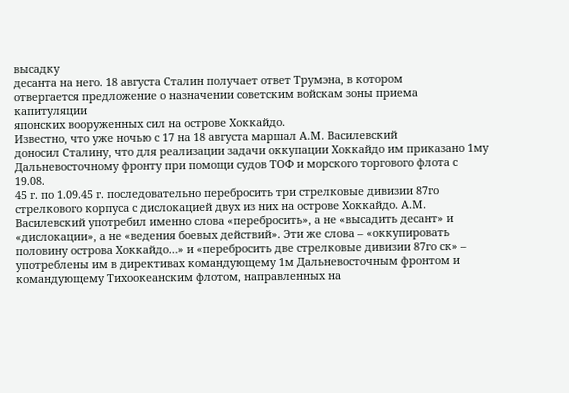высадку
десанта на него. 18 августа Сталин получает ответ Трумэна, в котором
отвергается предложение о назначении советским войскам зоны приема капитуляции
японских вооруженных сил на острове Хоккайдо.
Известно, что уже ночью с 17 на 18 августа маршал А.М. Василевский
доносил Сталину, что для реализации задачи оккупации Хоккайдо им приказано 1му
Дальневосточному фронту при помощи судов ТОФ и морского торгового флота с 19.08.
45 г. по 1.09.45 г. последовательно перебросить три стрелковые дивизии 87го
стрелкового корпуса с дислокацией двух из них на острове Хоккайдо. А.М.
Василевский употребил именно слова «перебросить», а не «высадить десант» и
«дислокации», а не «ведения боевых действий». Эти же слова – «оккупировать
половину острова Хоккайдо…» и «перебросить две стрелковые дивизии 87го ск» –
употреблены им в директивах командующему 1м Дальневосточным фронтом и
командующему Тихоокеанским флотом, направленных на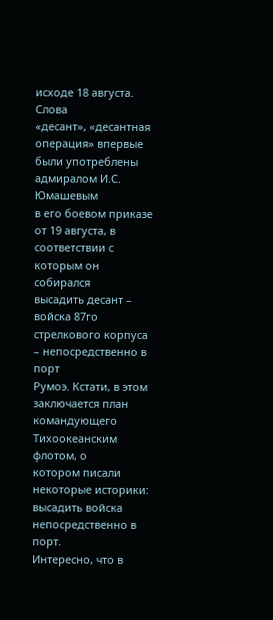исходе 18 августа. Слова
«десант», «десантная операция» впервые были употреблены адмиралом И.С. Юмашевым
в его боевом приказе от 19 августа, в соответствии с которым он собирался
высадить десант – войска 87го стрелкового корпуса – непосредственно в порт
Румоэ. Кстати, в этом заключается план командующего Тихоокеанским флотом, о
котором писали некоторые историки: высадить войска непосредственно в порт.
Интересно, что в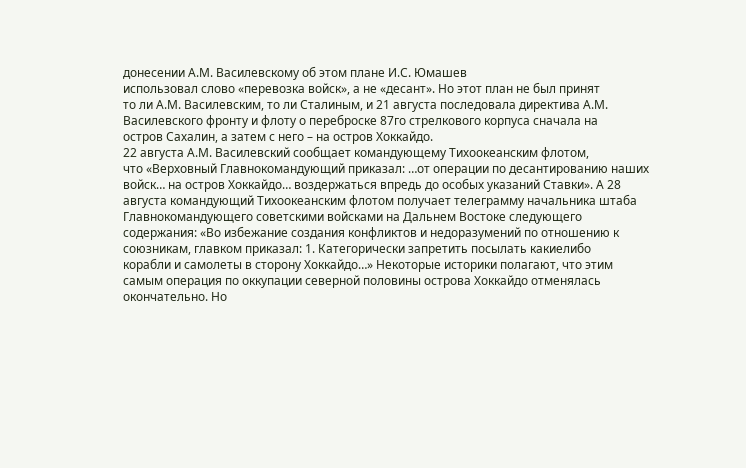донесении А.М. Василевскому об этом плане И.С. Юмашев
использовал слово «перевозка войск», а не «десант». Но этот план не был принят
то ли А.М. Василевским, то ли Сталиным, и 21 августа последовала директива А.М.
Василевского фронту и флоту о переброске 87го стрелкового корпуса сначала на
остров Сахалин, а затем с него – на остров Хоккайдо.
22 августа А.М. Василевский сообщает командующему Тихоокеанским флотом,
что «Верховный Главнокомандующий приказал: …от операции по десантированию наших
войск… на остров Хоккайдо… воздержаться впредь до особых указаний Ставки». А 28
августа командующий Тихоокеанским флотом получает телеграмму начальника штаба
Главнокомандующего советскими войсками на Дальнем Востоке следующего
содержания: «Во избежание создания конфликтов и недоразумений по отношению к
союзникам, главком приказал: 1. Категорически запретить посылать какиелибо
корабли и самолеты в сторону Хоккайдо…» Некоторые историки полагают, что этим
самым операция по оккупации северной половины острова Хоккайдо отменялась
окончательно. Но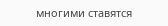многими ставятся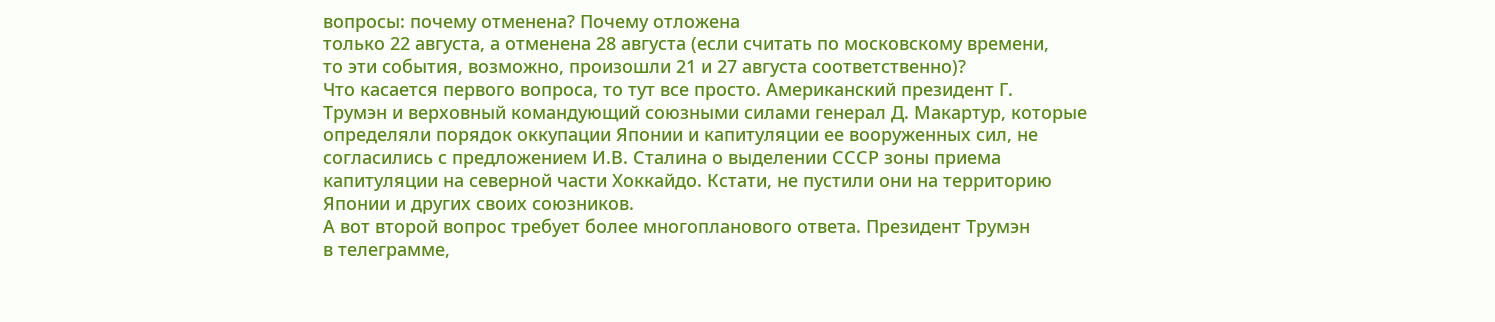вопросы: почему отменена? Почему отложена
только 22 августа, а отменена 28 августа (если считать по московскому времени,
то эти события, возможно, произошли 21 и 27 августа соответственно)?
Что касается первого вопроса, то тут все просто. Американский президент Г.
Трумэн и верховный командующий союзными силами генерал Д. Макартур, которые
определяли порядок оккупации Японии и капитуляции ее вооруженных сил, не
согласились с предложением И.В. Сталина о выделении СССР зоны приема
капитуляции на северной части Хоккайдо. Кстати, не пустили они на территорию
Японии и других своих союзников.
А вот второй вопрос требует более многопланового ответа. Президент Трумэн
в телеграмме,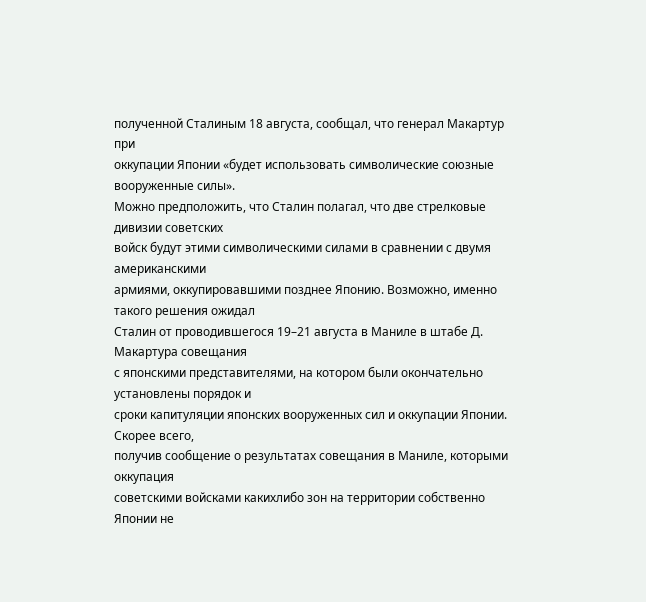полученной Сталиным 18 августа, сообщал, что генерал Макартур при
оккупации Японии «будет использовать символические союзные вооруженные силы».
Можно предположить, что Сталин полагал, что две стрелковые дивизии советских
войск будут этими символическими силами в сравнении с двумя американскими
армиями, оккупировавшими позднее Японию. Возможно, именно такого решения ожидал
Сталин от проводившегося 19–21 августа в Маниле в штабе Д. Макартура совещания
с японскими представителями, на котором были окончательно установлены порядок и
сроки капитуляции японских вооруженных сил и оккупации Японии. Скорее всего,
получив сообщение о результатах совещания в Маниле, которыми оккупация
советскими войсками какихлибо зон на территории собственно Японии не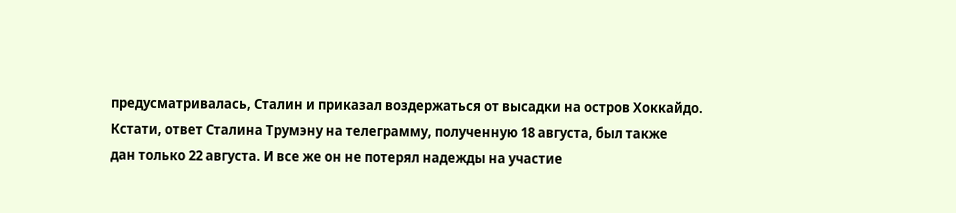предусматривалась, Сталин и приказал воздержаться от высадки на остров Хоккайдо.
Кстати, ответ Сталина Трумэну на телеграмму, полученную 18 августа, был также
дан только 22 августа. И все же он не потерял надежды на участие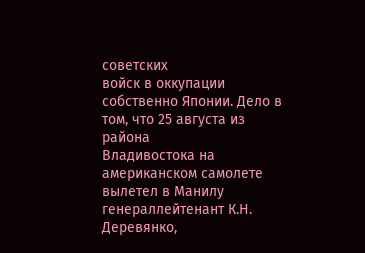советских
войск в оккупации собственно Японии. Дело в том, что 25 августа из района
Владивостока на американском самолете вылетел в Манилу генераллейтенант К.Н.
Деревянко,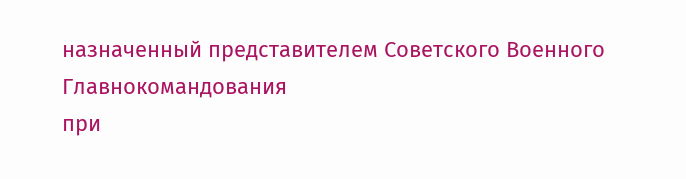назначенный представителем Советского Военного Главнокомандования
при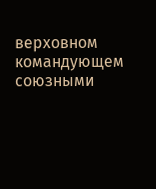верховном командующем союзными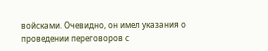войсками. Очевидно, он имел указания о
проведении переговоров с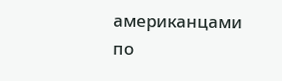американцами по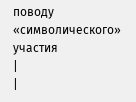поводу «символического» участия
|
|